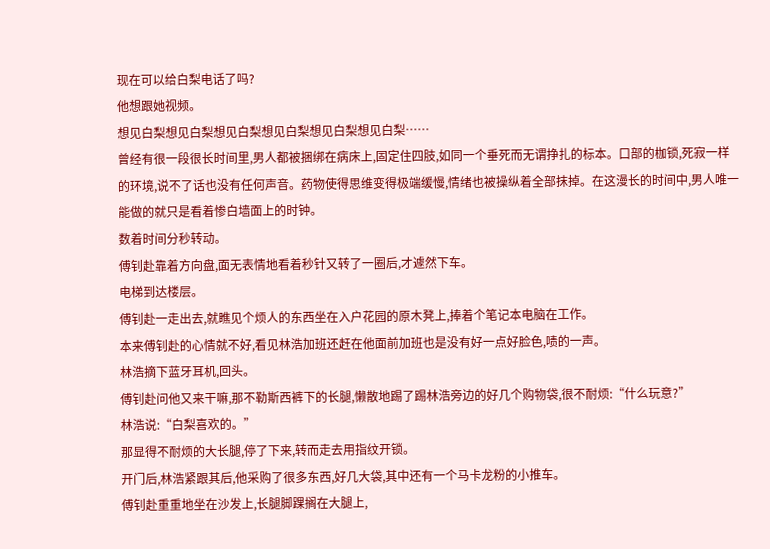现在可以给白梨电话了吗?
他想跟她视频。
想见白梨想见白梨想见白梨想见白梨想见白梨想见白梨……
曾经有很一段很长时间里,男人都被捆绑在病床上,固定住四肢,如同一个垂死而无谓挣扎的标本。口部的枷锁,死寂一样的环境,说不了话也没有任何声音。药物使得思维变得极端缓慢,情绪也被操纵着全部抹掉。在这漫长的时间中,男人唯一能做的就只是看着惨白墙面上的时钟。
数着时间分秒转动。
傅钊赴靠着方向盘,面无表情地看着秒针又转了一圈后,才遽然下车。
电梯到达楼层。
傅钊赴一走出去,就瞧见个烦人的东西坐在入户花园的原木凳上,捧着个笔记本电脑在工作。
本来傅钊赴的心情就不好,看见林浩加班还赶在他面前加班也是没有好一点好脸色,啧的一声。
林浩摘下蓝牙耳机,回头。
傅钊赴问他又来干嘛,那不勒斯西裤下的长腿,懒散地踢了踢林浩旁边的好几个购物袋,很不耐烦:“什么玩意?”
林浩说:“白梨喜欢的。”
那显得不耐烦的大长腿,停了下来,转而走去用指纹开锁。
开门后,林浩紧跟其后,他采购了很多东西,好几大袋,其中还有一个马卡龙粉的小推车。
傅钊赴重重地坐在沙发上,长腿脚踝搁在大腿上,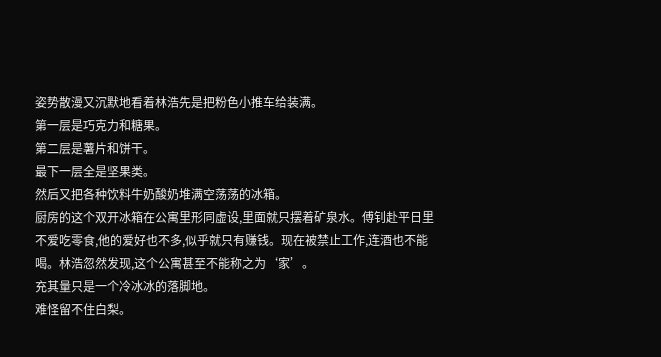姿势散漫又沉默地看着林浩先是把粉色小推车给装满。
第一层是巧克力和糖果。
第二层是薯片和饼干。
最下一层全是坚果类。
然后又把各种饮料牛奶酸奶堆满空荡荡的冰箱。
厨房的这个双开冰箱在公寓里形同虚设,里面就只摆着矿泉水。傅钊赴平日里不爱吃零食,他的爱好也不多,似乎就只有赚钱。现在被禁止工作,连酒也不能喝。林浩忽然发现,这个公寓甚至不能称之为‘家’。
充其量只是一个冷冰冰的落脚地。
难怪留不住白梨。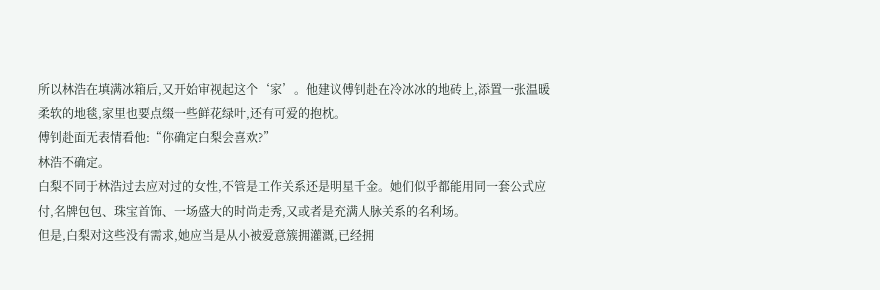所以林浩在填满冰箱后,又开始审视起这个‘家’。他建议傅钊赴在冷冰冰的地砖上,添置一张温暖柔软的地毯,家里也要点缀一些鲜花绿叶,还有可爱的抱枕。
傅钊赴面无表情看他:“你确定白梨会喜欢?”
林浩不确定。
白梨不同于林浩过去应对过的女性,不管是工作关系还是明星千金。她们似乎都能用同一套公式应付,名牌包包、珠宝首饰、一场盛大的时尚走秀,又或者是充满人脉关系的名利场。
但是,白梨对这些没有需求,她应当是从小被爱意簇拥灌溉,已经拥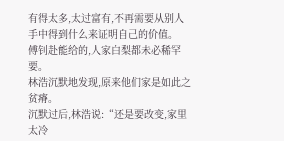有得太多,太过富有,不再需要从别人手中得到什么来证明自己的价值。
傅钊赴能给的,人家白梨都未必稀罕要。
林浩沉默地发现,原来他们家是如此之贫瘠。
沉默过后,林浩说:“还是要改变,家里太冷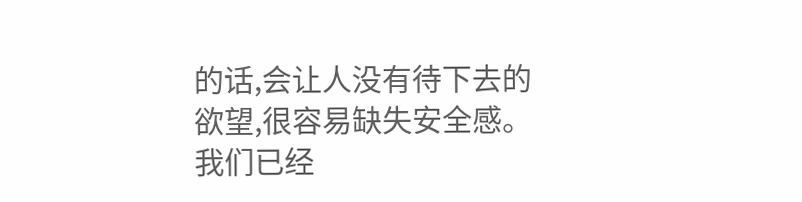的话,会让人没有待下去的欲望,很容易缺失安全感。我们已经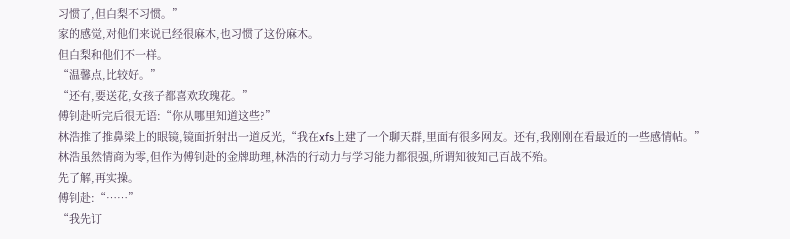习惯了,但白梨不习惯。”
家的感觉,对他们来说已经很麻木,也习惯了这份麻木。
但白梨和他们不一样。
“温馨点,比较好。”
“还有,要送花,女孩子都喜欢玫瑰花。”
傅钊赴听完后很无语:“你从哪里知道这些?”
林浩推了推鼻梁上的眼镜,镜面折射出一道反光,“我在xfs上建了一个聊天群,里面有很多网友。还有,我刚刚在看最近的一些感情帖。”
林浩虽然情商为零,但作为傅钊赴的金牌助理,林浩的行动力与学习能力都很强,所谓知彼知己百战不殆。
先了解,再实操。
傅钊赴:“……”
“我先订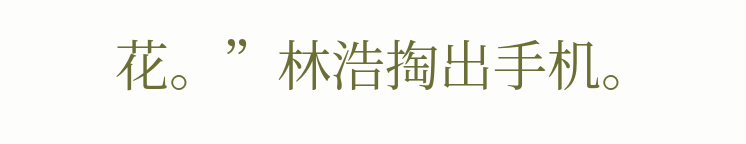花。”林浩掏出手机。